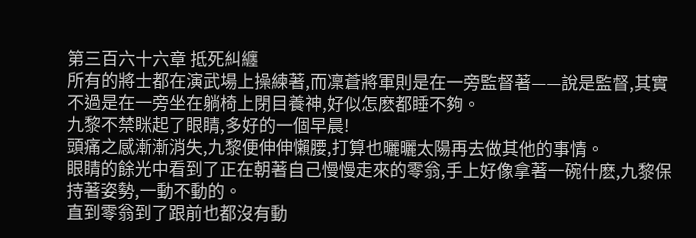第三百六十六章 抵死糾纏
所有的將士都在演武場上操練著,而凜蒼將軍則是在一旁監督著——說是監督,其實不過是在一旁坐在躺椅上閉目養神,好似怎麽都睡不夠。
九黎不禁眯起了眼睛,多好的一個早晨!
頭痛之感漸漸消失,九黎便伸伸懶腰,打算也曬曬太陽再去做其他的事情。
眼睛的餘光中看到了正在朝著自己慢慢走來的零翁,手上好像拿著一碗什麽,九黎保持著姿勢,一動不動的。
直到零翁到了跟前也都沒有動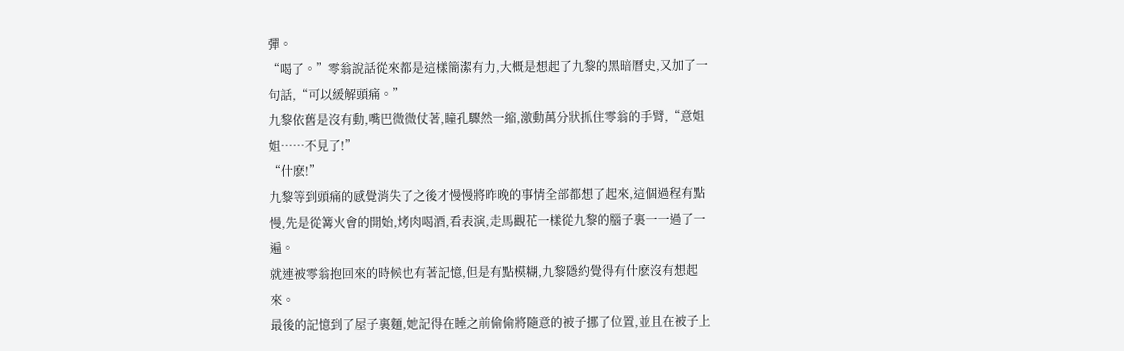彈。
“喝了。”零翁說話從來都是這樣簡潔有力,大概是想起了九黎的黑暗曆史,又加了一句話,“可以緩解頭痛。”
九黎依舊是沒有動,嘴巴微微仗著,瞳孔驟然一縮,激動萬分狀抓住零翁的手臂,“意姐姐……不見了!”
“什麽!”
九黎等到頭痛的感覺消失了之後才慢慢將昨晚的事情全部都想了起來,這個過程有點慢,先是從篝火會的開始,烤肉喝酒,看表演,走馬觀花一樣從九黎的腦子裏一一過了一遍。
就連被零翁抱回來的時候也有著記憶,但是有點模糊,九黎隱約覺得有什麽沒有想起來。
最後的記憶到了屋子裏麵,她記得在睡之前偷偷將隨意的被子挪了位置,並且在被子上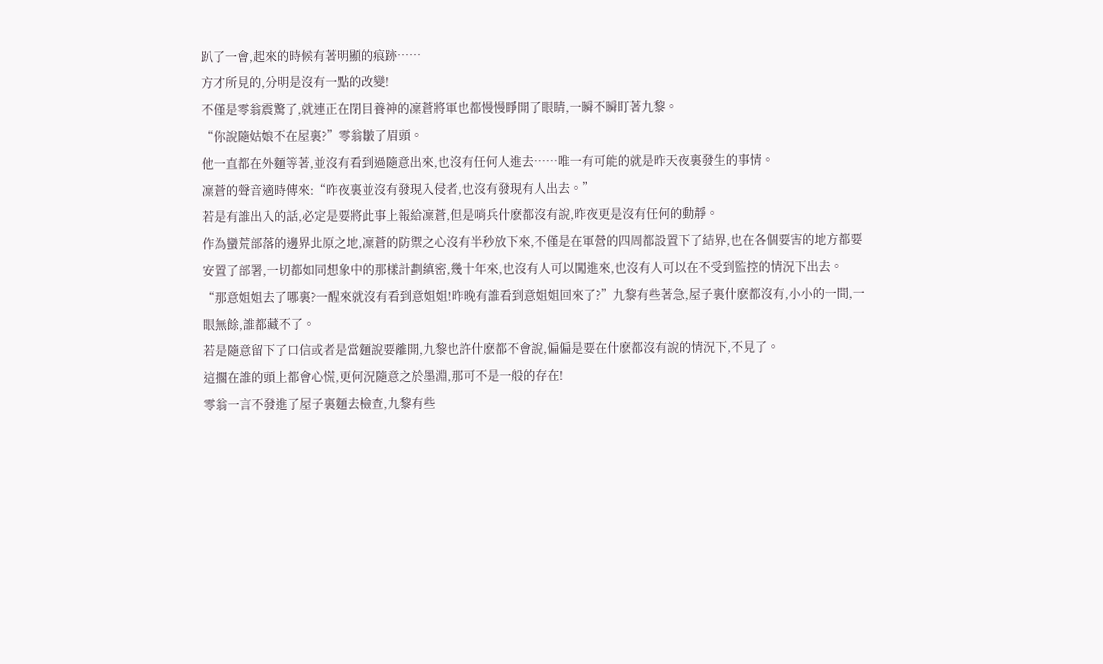趴了一會,起來的時候有著明顯的痕跡……
方才所見的,分明是沒有一點的改變!
不僅是零翁震驚了,就連正在閉目養神的凜蒼將軍也都慢慢睜開了眼睛,一瞬不瞬盯著九黎。
“你說隨姑娘不在屋裏?”零翁皺了眉頭。
他一直都在外麵等著,並沒有看到過隨意出來,也沒有任何人進去……唯一有可能的就是昨天夜裏發生的事情。
凜蒼的聲音適時傳來:“昨夜裏並沒有發現入侵者,也沒有發現有人出去。”
若是有誰出入的話,必定是要將此事上報給凜蒼,但是哨兵什麽都沒有說,昨夜更是沒有任何的動靜。
作為蠻荒部落的邊界北原之地,凜蒼的防禦之心沒有半秒放下來,不僅是在軍營的四周都設置下了結界,也在各個要害的地方都要安置了部署,一切都如同想象中的那樣計劃縝密,幾十年來,也沒有人可以闖進來,也沒有人可以在不受到監控的情況下出去。
“那意姐姐去了哪裏?一醒來就沒有看到意姐姐!昨晚有誰看到意姐姐回來了?”九黎有些著急,屋子裏什麽都沒有,小小的一間,一眼無餘,誰都藏不了。
若是隨意留下了口信或者是當麵說要離開,九黎也許什麽都不會說,偏偏是要在什麽都沒有說的情況下,不見了。
這擱在誰的頭上都會心慌,更何況隨意之於墨淵,那可不是一般的存在!
零翁一言不發進了屋子裏麵去檢查,九黎有些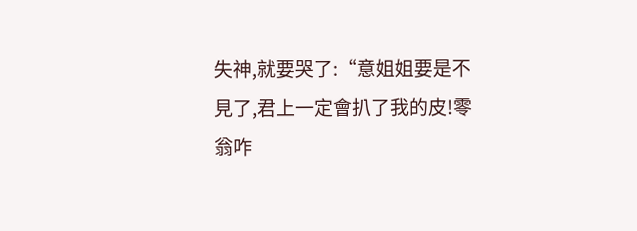失神,就要哭了:“意姐姐要是不見了,君上一定會扒了我的皮!零翁咋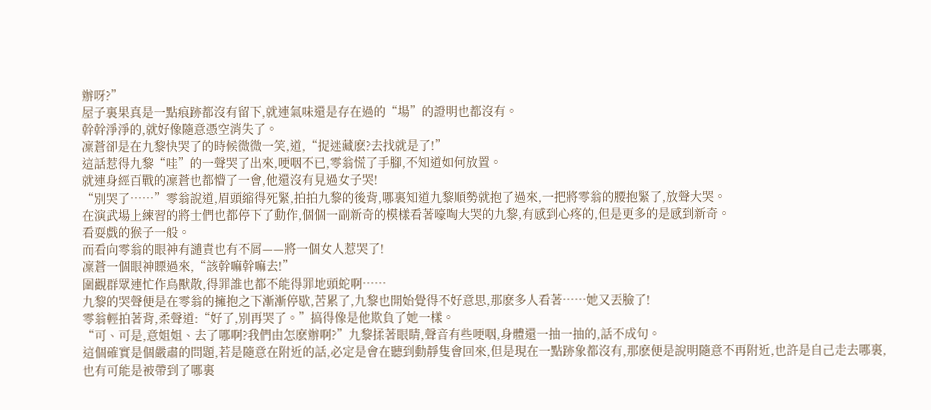辦呀?”
屋子裏果真是一點痕跡都沒有留下,就連氣味還是存在過的“場”的證明也都沒有。
幹幹淨淨的,就好像隨意憑空消失了。
凜蒼卻是在九黎快哭了的時候微微一笑,道,“捉迷藏麽?去找就是了!”
這話惹得九黎“哇”的一聲哭了出來,哽咽不已,零翁慌了手腳,不知道如何放置。
就連身經百戰的凜蒼也都懵了一會,他還沒有見過女子哭!
“別哭了……”零翁說道,眉頭縮得死緊,拍拍九黎的後背,哪裏知道九黎順勢就抱了過來,一把將零翁的腰抱緊了,放聲大哭。
在演武場上練習的將士們也都停下了動作,個個一副新奇的模樣看著嚎啕大哭的九黎,有感到心疼的,但是更多的是感到新奇。
看耍戲的猴子一般。
而看向零翁的眼神有譴責也有不屑——將一個女人惹哭了!
凜蒼一個眼神瞟過來,“該幹嘛幹嘛去!”
圍觀群眾連忙作鳥獸散,得罪誰也都不能得罪地頭蛇啊……
九黎的哭聲便是在零翁的擁抱之下漸漸停歇,苦累了,九黎也開始覺得不好意思,那麽多人看著……她又丟臉了!
零翁輕拍著背,柔聲道:“好了,別再哭了。”搞得像是他欺負了她一樣。
“可、可是,意姐姐、去了哪啊?我們由怎麽辦啊?”九黎揉著眼睛,聲音有些哽咽,身體還一抽一抽的,話不成句。
這個確實是個嚴肅的問題,若是隨意在附近的話,必定是會在聽到動靜隻會回來,但是現在一點跡象都沒有,那麽便是說明隨意不再附近,也許是自己走去哪裏,也有可能是被帶到了哪裏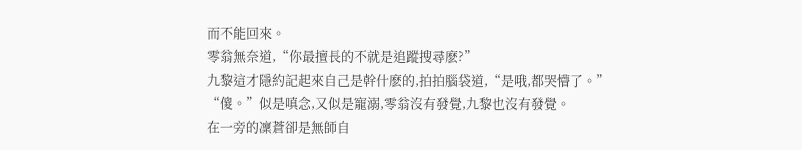而不能回來。
零翁無奈道,“你最擅長的不就是追蹤搜尋麽?”
九黎這才隱約記起來自己是幹什麽的,拍拍腦袋道,“是哦,都哭懵了。”
“傻。”似是嗔念,又似是寵溺,零翁沒有發覺,九黎也沒有發覺。
在一旁的凜蒼卻是無師自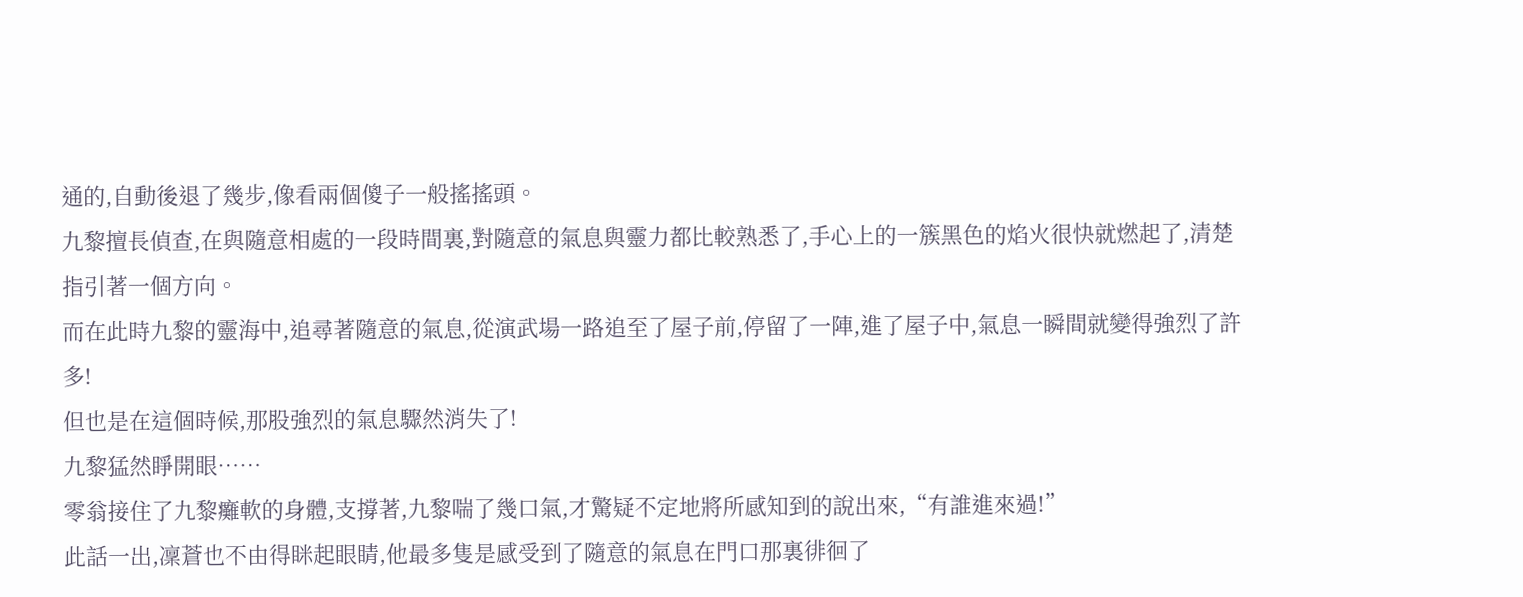通的,自動後退了幾步,像看兩個傻子一般搖搖頭。
九黎擅長偵查,在與隨意相處的一段時間裏,對隨意的氣息與靈力都比較熟悉了,手心上的一簇黑色的焰火很快就燃起了,清楚指引著一個方向。
而在此時九黎的靈海中,追尋著隨意的氣息,從演武場一路追至了屋子前,停留了一陣,進了屋子中,氣息一瞬間就變得強烈了許多!
但也是在這個時候,那股強烈的氣息驟然消失了!
九黎猛然睜開眼……
零翁接住了九黎癱軟的身體,支撐著,九黎喘了幾口氣,才驚疑不定地將所感知到的說出來,“有誰進來過!”
此話一出,凜蒼也不由得眯起眼睛,他最多隻是感受到了隨意的氣息在門口那裏徘徊了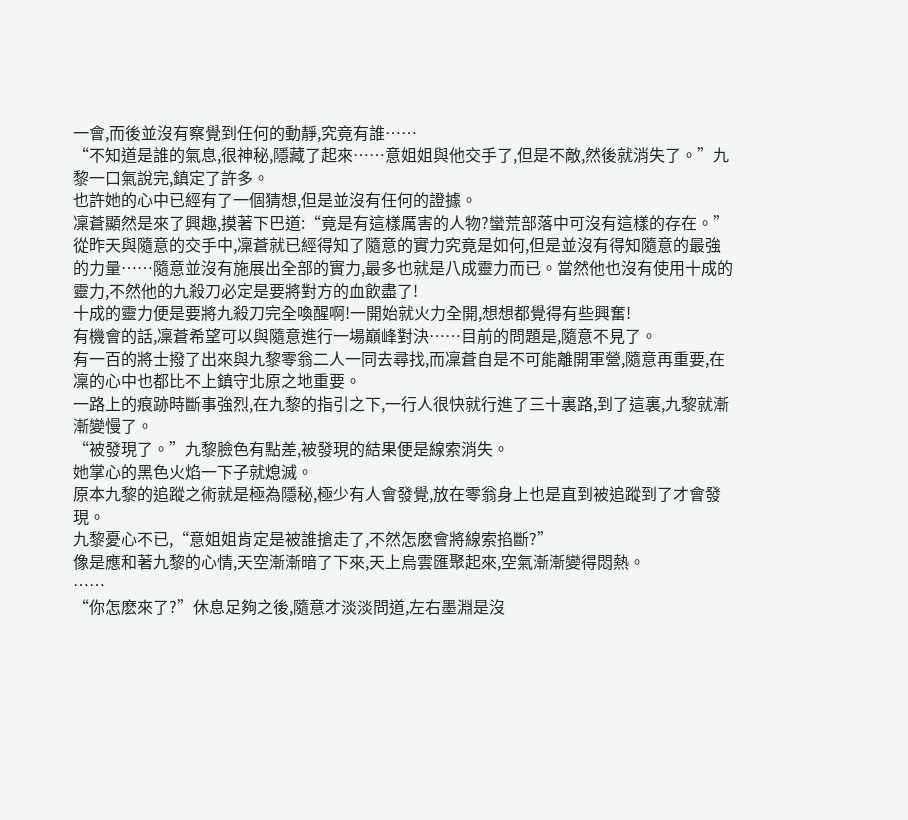一會,而後並沒有察覺到任何的動靜,究竟有誰……
“不知道是誰的氣息,很神秘,隱藏了起來……意姐姐與他交手了,但是不敵,然後就消失了。”九黎一口氣說完,鎮定了許多。
也許她的心中已經有了一個猜想,但是並沒有任何的證據。
凜蒼顯然是來了興趣,摸著下巴道:“竟是有這樣厲害的人物?蠻荒部落中可沒有這樣的存在。”
從昨天與隨意的交手中,凜蒼就已經得知了隨意的實力究竟是如何,但是並沒有得知隨意的最強的力量……隨意並沒有施展出全部的實力,最多也就是八成靈力而已。當然他也沒有使用十成的靈力,不然他的九殺刀必定是要將對方的血飲盡了!
十成的靈力便是要將九殺刀完全喚醒啊!一開始就火力全開,想想都覺得有些興奮!
有機會的話,凜蒼希望可以與隨意進行一場巔峰對決……目前的問題是,隨意不見了。
有一百的將士撥了出來與九黎零翁二人一同去尋找,而凜蒼自是不可能離開軍營,隨意再重要,在凜的心中也都比不上鎮守北原之地重要。
一路上的痕跡時斷事強烈,在九黎的指引之下,一行人很快就行進了三十裏路,到了這裏,九黎就漸漸變慢了。
“被發現了。”九黎臉色有點差,被發現的結果便是線索消失。
她掌心的黑色火焰一下子就熄滅。
原本九黎的追蹤之術就是極為隱秘,極少有人會發覺,放在零翁身上也是直到被追蹤到了才會發現。
九黎憂心不已,“意姐姐肯定是被誰搶走了,不然怎麽會將線索掐斷?”
像是應和著九黎的心情,天空漸漸暗了下來,天上烏雲匯聚起來,空氣漸漸變得悶熱。
……
“你怎麽來了?”休息足夠之後,隨意才淡淡問道,左右墨淵是沒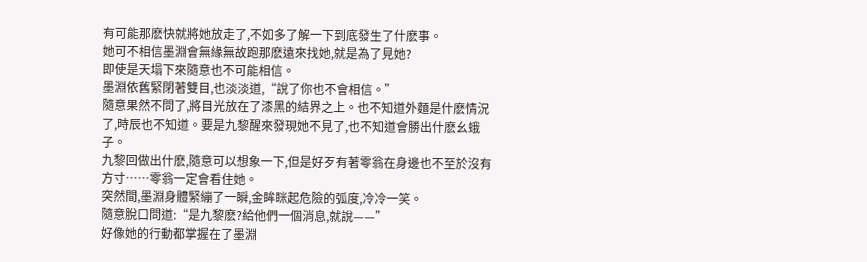有可能那麽快就將她放走了,不如多了解一下到底發生了什麽事。
她可不相信墨淵會無緣無故跑那麽遠來找她,就是為了見她?
即使是天塌下來隨意也不可能相信。
墨淵依舊緊閉著雙目,也淡淡道,“說了你也不會相信。”
隨意果然不問了,將目光放在了漆黑的結界之上。也不知道外麵是什麽情況了,時辰也不知道。要是九黎醒來發現她不見了,也不知道會勝出什麽幺蛾子。
九黎回做出什麽,隨意可以想象一下,但是好歹有著零翁在身邊也不至於沒有方寸……零翁一定會看住她。
突然間,墨淵身體緊繃了一瞬,金眸眯起危險的弧度,冷冷一笑。
隨意脫口問道:“是九黎麽?給他們一個消息,就說——”
好像她的行動都掌握在了墨淵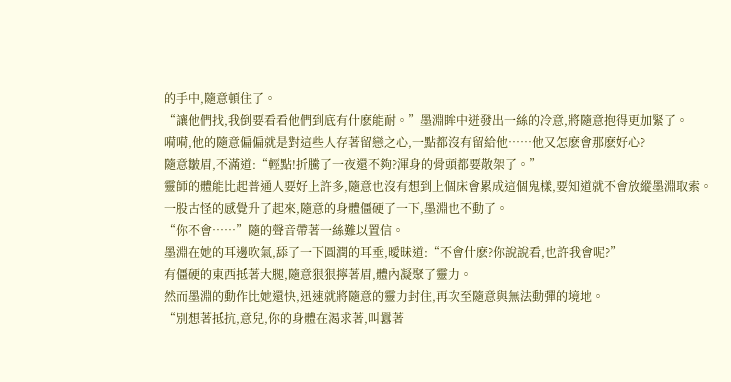的手中,隨意頓住了。
“讓他們找,我倒要看看他們到底有什麽能耐。”墨淵眸中迸發出一絲的冷意,將隨意抱得更加緊了。
嗬嗬,他的隨意偏偏就是對這些人存著留戀之心,一點都沒有留給他……他又怎麽會那麽好心?
隨意皺眉,不滿道:“輕點!折騰了一夜還不夠?渾身的骨頭都要散架了。”
靈師的體能比起普通人要好上許多,隨意也沒有想到上個床會累成這個鬼樣,要知道就不會放縱墨淵取索。
一股古怪的感覺升了起來,隨意的身體僵硬了一下,墨淵也不動了。
“你不會……”隨的聲音帶著一絲難以置信。
墨淵在她的耳邊吹氣,舔了一下圓潤的耳垂,曖昧道:“不會什麽?你說說看,也許我會呢?”
有僵硬的東西抵著大腿,隨意狠狠擰著眉,體內凝聚了靈力。
然而墨淵的動作比她還快,迅速就將隨意的靈力封住,再次至隨意與無法動彈的境地。
“別想著抵抗,意兒,你的身體在渴求著,叫囂著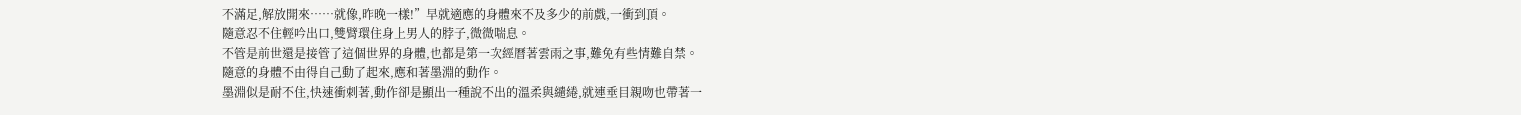不滿足,解放開來……就像,昨晚一樣!”早就適應的身體來不及多少的前戲,一衝到頂。
隨意忍不住輕吟出口,雙臂環住身上男人的脖子,微微喘息。
不管是前世還是接管了這個世界的身體,也都是第一次經曆著雲雨之事,難免有些情難自禁。
隨意的身體不由得自己動了起來,應和著墨淵的動作。
墨淵似是耐不住,快速衝刺著,動作卻是顯出一種說不出的溫柔與繾綣,就連垂目親吻也帶著一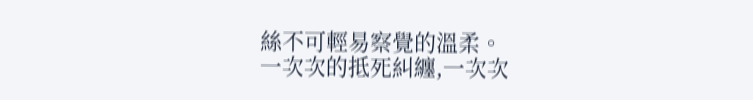絲不可輕易察覺的溫柔。
一次次的抵死糾纏,一次次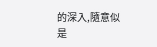的深入,隨意似是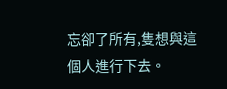忘卻了所有,隻想與這個人進行下去。